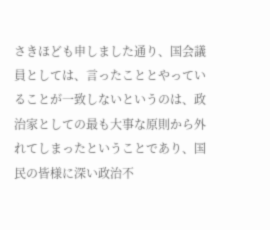さきほども申しました通り、国会議員としては、言ったこととやっていることが一致しないというのは、政治家としての最も大事な原則から外れてしまったということであり、国民の皆様に深い政治不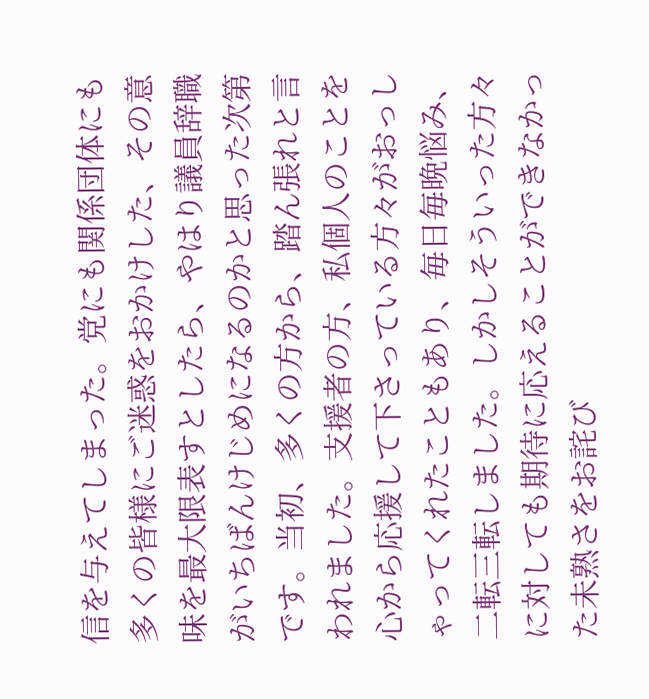信を与えてしまった。党にも関係団体にも多くの皆様にご迷惑をおかけした、その意味を最大限表すとしたら、やはり議員辞職がいちばんけじめになるのかと思った次第です。当初、多くの方から、踏ん張れと言われました。支援者の方、私個人のことを心から応援して下さっている方々がおっしゃってくれたこともあり、毎日毎晩悩み、二転三転しました。しかしそういった方々に対しても期待に応えることができなかった未熟さをお詫び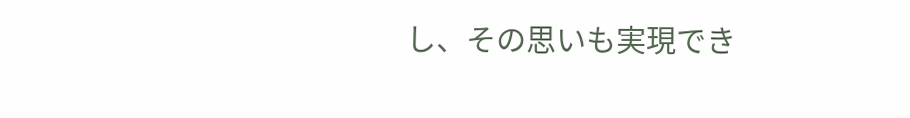し、その思いも実現でき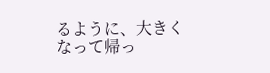るように、大きくなって帰っ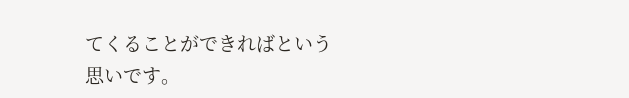てくることができればという思いです。